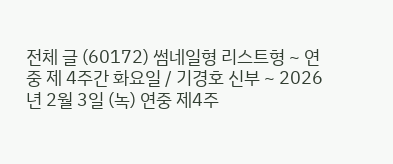전체 글 (60172) 썸네일형 리스트형 ~ 연중 제 4주간 화요일 / 기경호 신부 ~ 2026년 2월 3일 (녹) 연중 제4주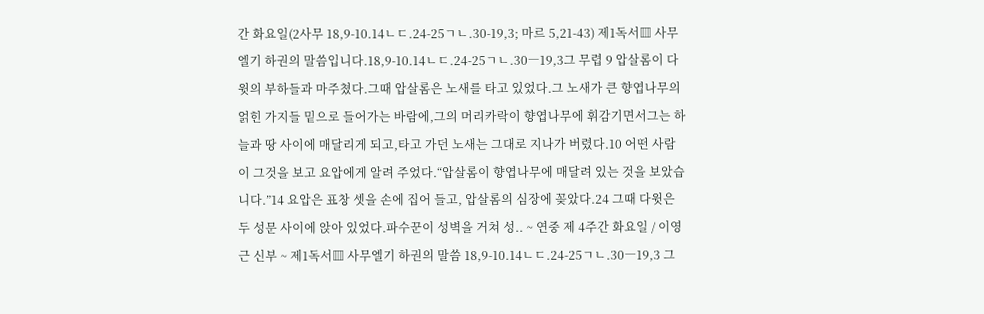간 화요일(2사무 18,9-10.14ㄴㄷ.24-25ㄱㄴ.30-19,3; 마르 5,21-43) 제1독서▥ 사무엘기 하권의 말씀입니다.18,9-10.14ㄴㄷ.24-25ㄱㄴ.30―19,3그 무렵 9 압살롬이 다윗의 부하들과 마주쳤다.그때 압살롬은 노새를 타고 있었다.그 노새가 큰 향엽나무의 얽힌 가지들 밑으로 들어가는 바람에,그의 머리카락이 향엽나무에 휘감기면서그는 하늘과 땅 사이에 매달리게 되고,타고 가던 노새는 그대로 지나가 버렸다.10 어떤 사람이 그것을 보고 요압에게 알려 주었다.“압살롬이 향엽나무에 매달려 있는 것을 보았습니다.”14 요압은 표창 셋을 손에 집어 들고, 압살롬의 심장에 꽂았다.24 그때 다윗은 두 성문 사이에 앉아 있었다.파수꾼이 성벽을 거쳐 성.. ~ 연중 제 4주간 화요일 / 이영근 신부 ~ 제1독서▥ 사무엘기 하권의 말씀 18,9-10.14ㄴㄷ.24-25ㄱㄴ.30―19,3 그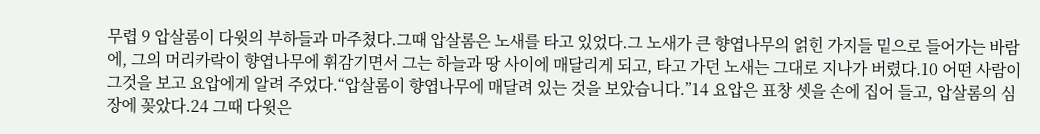무렵 9 압살롬이 다윗의 부하들과 마주쳤다.그때 압살롬은 노새를 타고 있었다.그 노새가 큰 향엽나무의 얽힌 가지들 밑으로 들어가는 바람에, 그의 머리카락이 향엽나무에 휘감기면서 그는 하늘과 땅 사이에 매달리게 되고, 타고 가던 노새는 그대로 지나가 버렸다.10 어떤 사람이 그것을 보고 요압에게 알려 주었다.“압살롬이 향엽나무에 매달려 있는 것을 보았습니다.”14 요압은 표창 셋을 손에 집어 들고, 압살롬의 심장에 꽂았다.24 그때 다윗은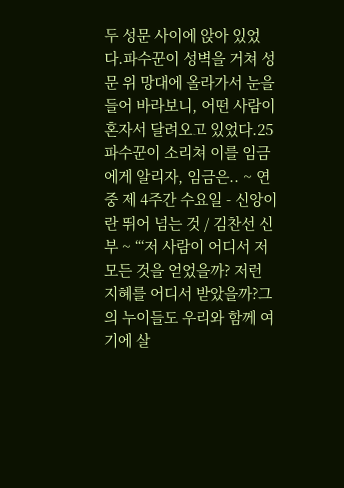두 성문 사이에 앉아 있었다.파수꾼이 성벽을 거쳐 성문 위 망대에 올라가서 눈을 들어 바라보니, 어떤 사람이 혼자서 달려오고 있었다.25 파수꾼이 소리쳐 이를 임금에게 알리자, 임금은.. ~ 연중 제 4주간 수요일 - 신앙이란 뛰어 넘는 것 / 김찬선 신부 ~ “‘저 사람이 어디서 저 모든 것을 얻었을까? 저런 지혜를 어디서 받았을까?그의 누이들도 우리와 함께 여기에 살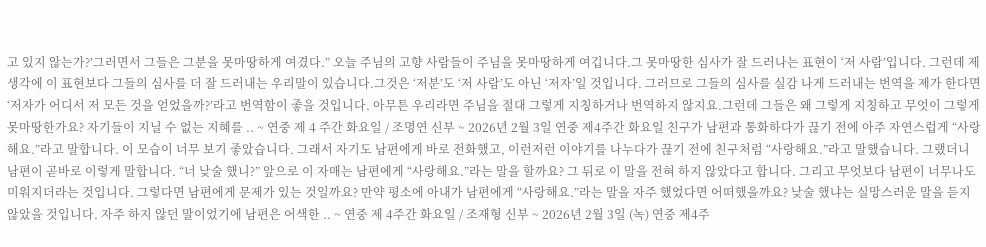고 있지 않는가?’그러면서 그들은 그분을 못마땅하게 여겼다.” 오늘 주님의 고향 사람들이 주님을 못마땅하게 여깁니다.그 못마땅한 심사가 잘 드러나는 표현이 ‘저 사람’입니다. 그런데 제 생각에 이 표현보다 그들의 심사를 더 잘 드러내는 우리말이 있습니다.그것은 ‘저분’도 ‘저 사람’도 아닌 ‘저자’일 것입니다. 그러므로 그들의 심사를 실감 나게 드러내는 번역을 제가 한다면‘저자가 어디서 저 모든 것을 얻었을까?’라고 번역함이 좋을 것입니다. 아무튼 우리라면 주님을 절대 그렇게 지칭하거나 번역하지 않지요.그런데 그들은 왜 그렇게 지칭하고 무엇이 그렇게 못마땅한가요? 자기들이 지닐 수 없는 지혜를 .. ~ 연중 제 4 주간 화요일 / 조명연 신부 ~ 2026년 2월 3일 연중 제4주간 화요일 친구가 남편과 통화하다가 끊기 전에 아주 자연스럽게 “사랑해요.”라고 말합니다. 이 모습이 너무 보기 좋았습니다. 그래서 자기도 남편에게 바로 전화했고, 이런저런 이야기를 나누다가 끊기 전에 친구처럼 “사랑해요.”라고 말했습니다. 그랬더니 남편이 곧바로 이렇게 말합니다. “너 낮술 했니?” 앞으로 이 자매는 남편에게 “사랑해요.”라는 말을 할까요? 그 뒤로 이 말을 전혀 하지 않았다고 합니다. 그리고 무엇보다 남편이 너무나도 미워지더라는 것입니다. 그렇다면 남편에게 문제가 있는 것일까요? 만약 평소에 아내가 남편에게 “사랑해요.”라는 말을 자주 했었다면 어떠했을까요? 낮술 했냐는 실망스러운 말을 듣지 않았을 것입니다. 자주 하지 않던 말이었기에 남편은 어색한 .. ~ 연중 제 4주간 화요일 / 조재형 신부 ~ 2026년 2월 3일 (녹) 연중 제4주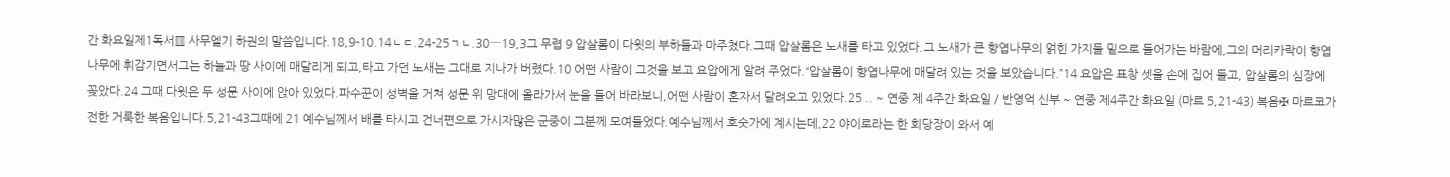간 화요일제1독서▥ 사무엘기 하권의 말씀입니다.18,9-10.14ㄴㄷ.24-25ㄱㄴ.30―19,3그 무렵 9 압살롬이 다윗의 부하들과 마주쳤다.그때 압살롬은 노새를 타고 있었다.그 노새가 큰 향엽나무의 얽힌 가지들 밑으로 들어가는 바람에,그의 머리카락이 향엽나무에 휘감기면서그는 하늘과 땅 사이에 매달리게 되고,타고 가던 노새는 그대로 지나가 버렸다.10 어떤 사람이 그것을 보고 요압에게 알려 주었다.“압살롬이 향엽나무에 매달려 있는 것을 보았습니다.”14 요압은 표창 셋을 손에 집어 들고, 압살롬의 심장에 꽂았다.24 그때 다윗은 두 성문 사이에 앉아 있었다.파수꾼이 성벽을 거쳐 성문 위 망대에 올라가서 눈을 들어 바라보니,어떤 사람이 혼자서 달려오고 있었다.25 .. ~ 연중 제 4주간 화요일 / 반영억 신부 ~ 연중 제4주간 화요일 (마르 5,21-43) 복음✠ 마르코가 전한 거룩한 복음입니다.5,21-43그때에 21 예수님께서 배를 타시고 건너편으로 가시자많은 군중이 그분께 모여들었다.예수님께서 호숫가에 계시는데,22 야이로라는 한 회당장이 와서 예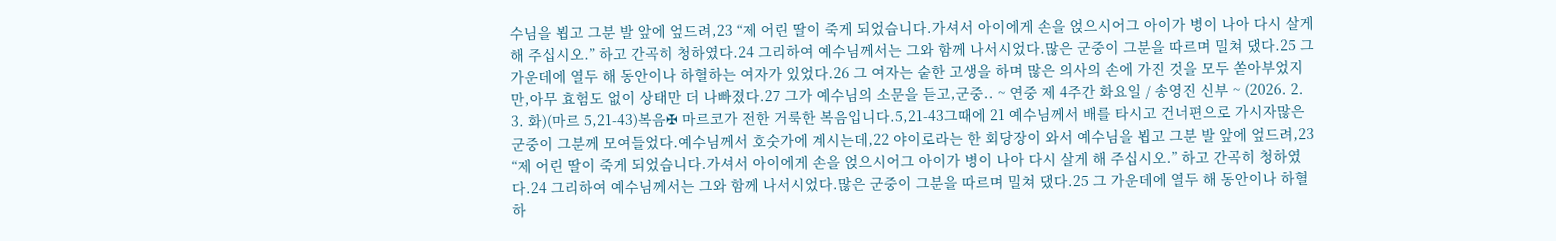수님을 뵙고 그분 발 앞에 엎드려,23 “제 어린 딸이 죽게 되었습니다.가셔서 아이에게 손을 얹으시어그 아이가 병이 나아 다시 살게 해 주십시오.” 하고 간곡히 청하였다.24 그리하여 예수님께서는 그와 함께 나서시었다.많은 군중이 그분을 따르며 밀쳐 댔다.25 그 가운데에 열두 해 동안이나 하혈하는 여자가 있었다.26 그 여자는 숱한 고생을 하며 많은 의사의 손에 가진 것을 모두 쏟아부었지만,아무 효험도 없이 상태만 더 나빠졌다.27 그가 예수님의 소문을 듣고,군중.. ~ 연중 제 4주간 화요일 / 송영진 신부 ~ (2026. 2. 3. 화)(마르 5,21-43)복음✠ 마르코가 전한 거룩한 복음입니다.5,21-43그때에 21 예수님께서 배를 타시고 건너편으로 가시자많은 군중이 그분께 모여들었다.예수님께서 호숫가에 계시는데,22 야이로라는 한 회당장이 와서 예수님을 뵙고 그분 발 앞에 엎드려,23 “제 어린 딸이 죽게 되었습니다.가셔서 아이에게 손을 얹으시어그 아이가 병이 나아 다시 살게 해 주십시오.” 하고 간곡히 청하였다.24 그리하여 예수님께서는 그와 함께 나서시었다.많은 군중이 그분을 따르며 밀쳐 댔다.25 그 가운데에 열두 해 동안이나 하혈하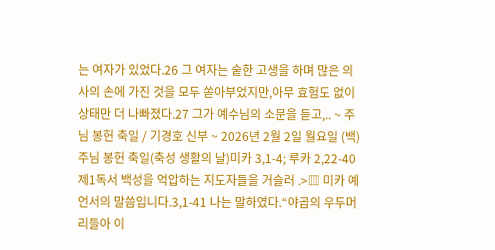는 여자가 있었다.26 그 여자는 숱한 고생을 하며 많은 의사의 손에 가진 것을 모두 쏟아부었지만,아무 효험도 없이 상태만 더 나빠졌다.27 그가 예수님의 소문을 듣고,.. ~ 주님 봉헌 축일 / 기경호 신부 ~ 2026년 2월 2일 월요일 (백) 주님 봉헌 축일(축성 생활의 날)미카 3,1-4; 루카 2,22-40제1독서 백성을 억압하는 지도자들을 거슬러 .>▥ 미카 예언서의 말씀입니다.3,1-41 나는 말하였다.“야곱의 우두머리들아 이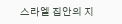스라엘 집안의 지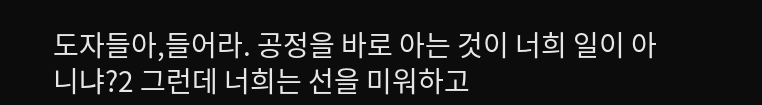도자들아,들어라. 공정을 바로 아는 것이 너희 일이 아니냐?2 그런데 너희는 선을 미워하고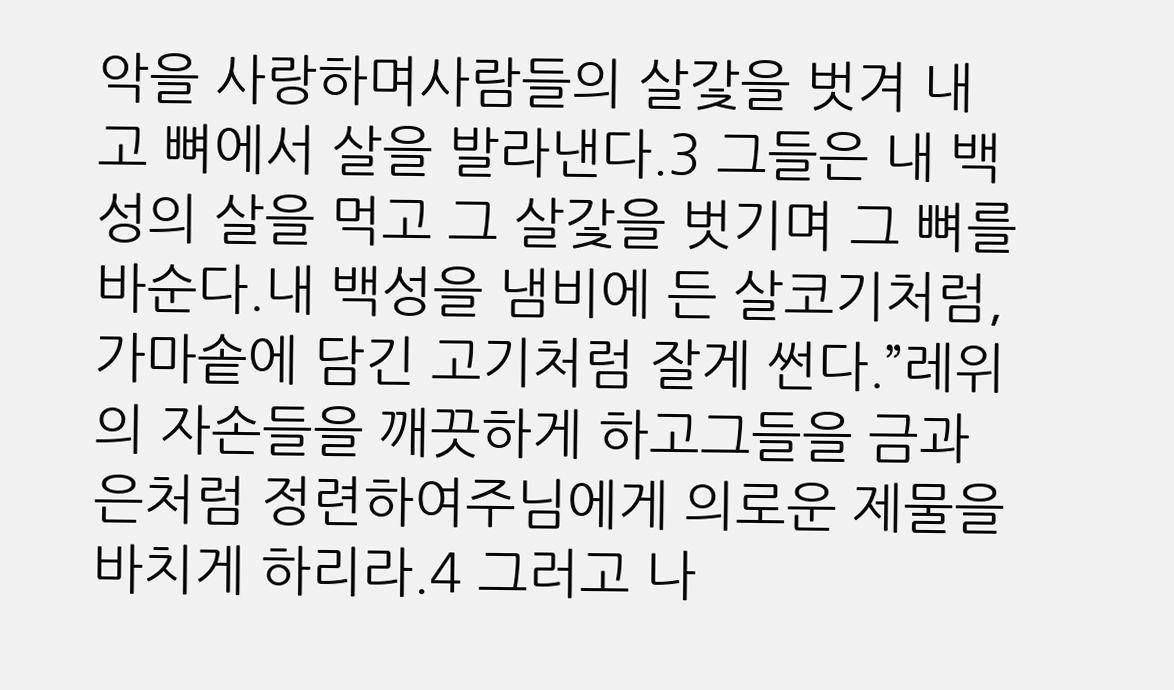악을 사랑하며사람들의 살갗을 벗겨 내고 뼈에서 살을 발라낸다.3 그들은 내 백성의 살을 먹고 그 살갗을 벗기며 그 뼈를 바순다.내 백성을 냄비에 든 살코기처럼, 가마솥에 담긴 고기처럼 잘게 썬다.”레위의 자손들을 깨끗하게 하고그들을 금과 은처럼 정련하여주님에게 의로운 제물을 바치게 하리라.4 그러고 나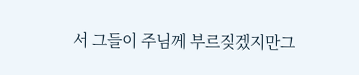서 그들이 주님께 부르짖겠지만그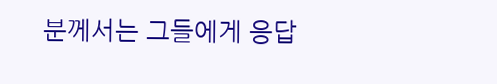분께서는 그들에게 응답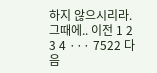하지 않으시리라.그때에.. 이전 1 2 3 4 ··· 7522 다음